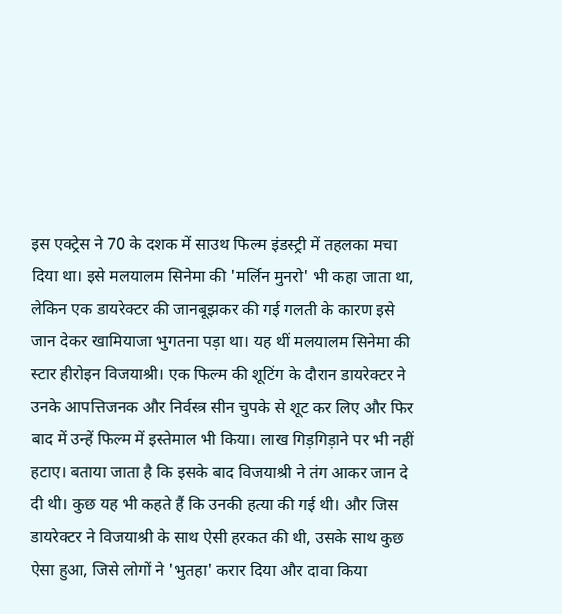इस एक्ट्रेस ने 70 के दशक में साउथ फिल्म इंडस्ट्री में तहलका मचा दिया था। इसे मलयालम सिनेमा की 'मर्लिन मुनरो' भी कहा जाता था, लेकिन एक डायरेक्टर की जानबूझकर की गई गलती के कारण इसे जान देकर खामियाजा भुगतना पड़ा था। यह थीं मलयालम सिनेमा की स्टार हीरोइन विजयाश्री। एक फिल्म की शूटिंग के दौरान डायरेक्टर ने उनके आपत्तिजनक और निर्वस्त्र सीन चुपके से शूट कर लिए और फिर बाद में उन्हें फिल्म में इस्तेमाल भी किया। लाख गिड़गिड़ाने पर भी नहीं हटाए। बताया जाता है कि इसके बाद विजयाश्री ने तंग आकर जान दे दी थी। कुछ यह भी कहते हैं कि उनकी हत्या की गई थी। और जिस डायरेक्टर ने विजयाश्री के साथ ऐसी हरकत की थी, उसके साथ कुछ ऐसा हुआ, जिसे लोगों ने 'भुतहा' करार दिया और दावा किया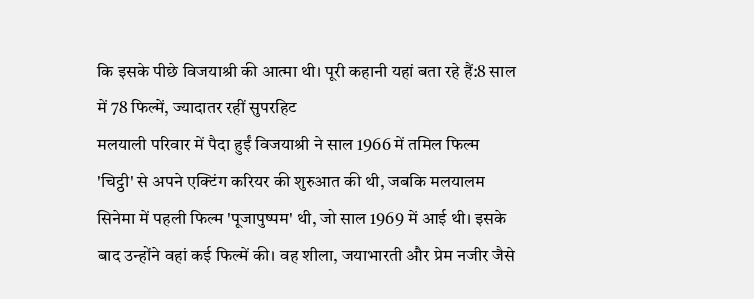कि इसके पीछे विजयाश्री की आत्मा थी। पूरी कहानी यहां बता रहे हैं:8 साल में 78 फिल्में, ज्यादातर रहीं सुपरहिट
मलयाली परिवार में पैदा हुईं विजयाश्री ने साल 1966 में तमिल फिल्म 'चिट्ठी' से अपने एक्टिंग करियर की शुरुआत की थी, जबकि मलयालम सिनेमा में पहली फिल्म 'पूजापुष्पम' थी, जो साल 1969 में आई थी। इसके बाद उन्होंने वहां कई फिल्में की। वह शीला, जयाभारती और प्रेम नजीर जैसे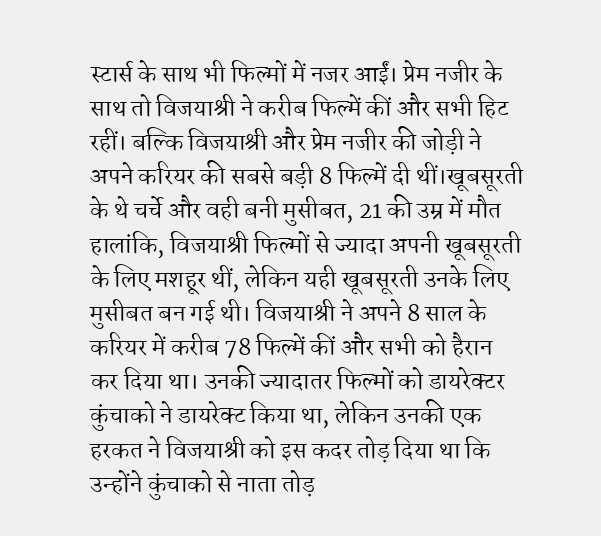स्टार्स के साथ भी फिल्मों में नजर आईं। प्रेम नजीर के साथ तो विजयाश्री ने करीब फिल्में कीं और सभी हिट रहीं। बल्कि विजयाश्री और प्रेम नजीर की जोड़ी ने अपने करियर की सबसे बड़ी 8 फिल्में दी थीं।खूबसूरती के थे चर्चे और वही बनी मुसीबत, 21 की उम्र में मौत
हालांकि, विजयाश्री फिल्मों से ज्यादा अपनी खूबसूरती के लिए मशहूर थीं, लेकिन यही खूबसूरती उनके लिए मुसीबत बन गई थी। विजयाश्री ने अपने 8 साल के करियर में करीब 78 फिल्में कीं और सभी को हैरान कर दिया था। उनकी ज्यादातर फिल्मों को डायरेक्टर कुंचाको ने डायरेक्ट किया था, लेकिन उनकी एक हरकत ने विजयाश्री को इस कदर तोड़ दिया था कि उन्होंने कुंचाको से नाता तोड़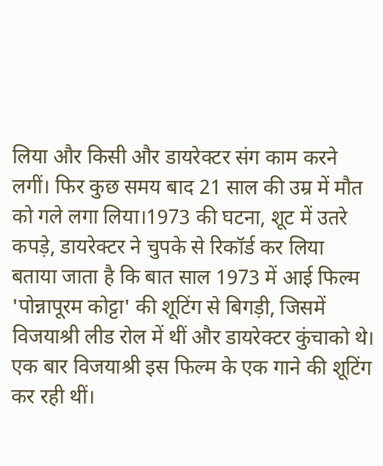लिया और किसी और डायरेक्टर संग काम करने लगीं। फिर कुछ समय बाद 21 साल की उम्र में मौत को गले लगा लिया।1973 की घटना, शूट में उतरे कपड़े, डायरेक्टर ने चुपके से रिकॉर्ड कर लिया
बताया जाता है कि बात साल 1973 में आई फिल्म 'पोन्नापूरम कोट्टा' की शूटिंग से बिगड़ी, जिसमें विजयाश्री लीड रोल में थीं और डायरेक्टर कुंचाको थे। एक बार विजयाश्री इस फिल्म के एक गाने की शूटिंग कर रही थीं।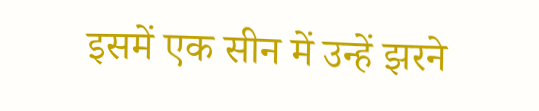इसमें एक सीन में उन्हें झरने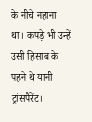के नीचे नहाना था। कपड़े भी उन्हें उसी हिसाब के पहने थे यानी ट्रांसपैरेंट।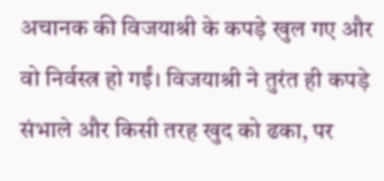अचानक की विजयाश्री के कपड़े खुल गए और वो निर्वस्त्र हो गईं। विजयाश्री ने तुरंत ही कपड़े संभाले और किसी तरह खुद को ढका, पर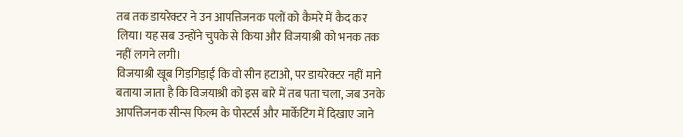तब तक डायरेक्टर ने उन आपत्तिजनक पलों को कैमरे में कैद कर लिया। यह सब उन्होंने चुपके से किया और विजयाश्री को भनक तक नहीं लगने लगी।
विजयाश्री खूब गिड़गिड़ाईं कि वो सीन हटाओ, पर डायरेक्टर नहीं माने
बताया जाता है कि विजयाश्री को इस बारे में तब पता चला, जब उनके आपत्तिजनक सीन्स फिल्म के पोस्टर्स और मार्केटिंग में दिखाए जाने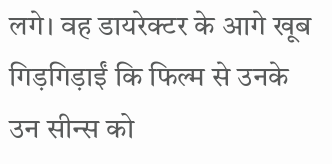लगे। वह डायरेक्टर के आगे खूब गिड़गिड़ाईं कि फिल्म से उनके उन सीन्स को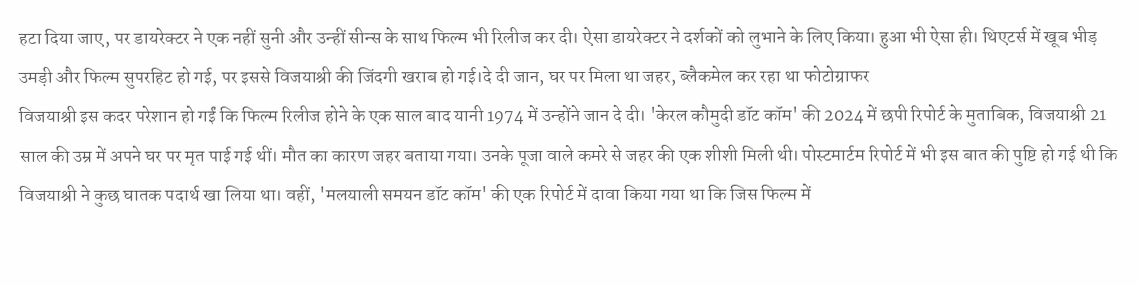हटा दिया जाए, पर डायरेक्टर ने एक नहीं सुनी और उन्हीं सीन्स के साथ फिल्म भी रिलीज कर दी। ऐसा डायरेक्टर ने दर्शकों को लुभाने के लिए किया। हुआ भी ऐसा ही। थिएटर्स में खूब भीड़ उमड़ी और फिल्म सुपरहिट हो गई, पर इससे विजयाश्री की जिंदगी खराब हो गई।दे दी जान, घर पर मिला था जहर, ब्लैकमेल कर रहा था फोटोग्राफर
विजयाश्री इस कदर परेशान हो गईं कि फिल्म रिलीज होने के एक साल बाद यानी 1974 में उन्होंने जान दे दी। 'केरल कौमुदी डॉट कॉम' की 2024 में छपी रिपोर्ट के मुताबिक, विजयाश्री 21 साल की उम्र में अपने घर पर मृत पाई गई थीं। मौत का कारण जहर बताया गया। उनके पूजा वाले कमरे से जहर की एक शीशी मिली थी। पोस्टमार्टम रिपोर्ट में भी इस बात की पुष्टि हो गई थी कि विजयाश्री ने कुछ घातक पदार्थ खा लिया था। वहीं, 'मलयाली समयन डॉट कॉम' की एक रिपोर्ट में दावा किया गया था कि जिस फिल्म में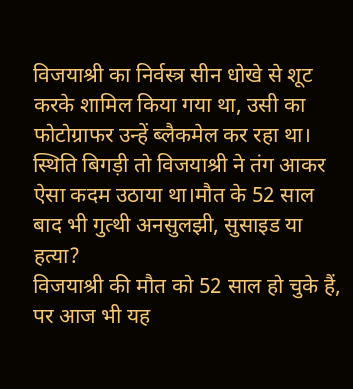विजयाश्री का निर्वस्त्र सीन धोखे से शूट करके शामिल किया गया था, उसी का फोटोग्राफर उन्हें ब्लैकमेल कर रहा था। स्थिति बिगड़ी तो विजयाश्री ने तंग आकर ऐसा कदम उठाया था।मौत के 52 साल बाद भी गुत्थी अनसुलझी, सुसाइड या हत्या?
विजयाश्री की मौत को 52 साल हो चुके हैं, पर आज भी यह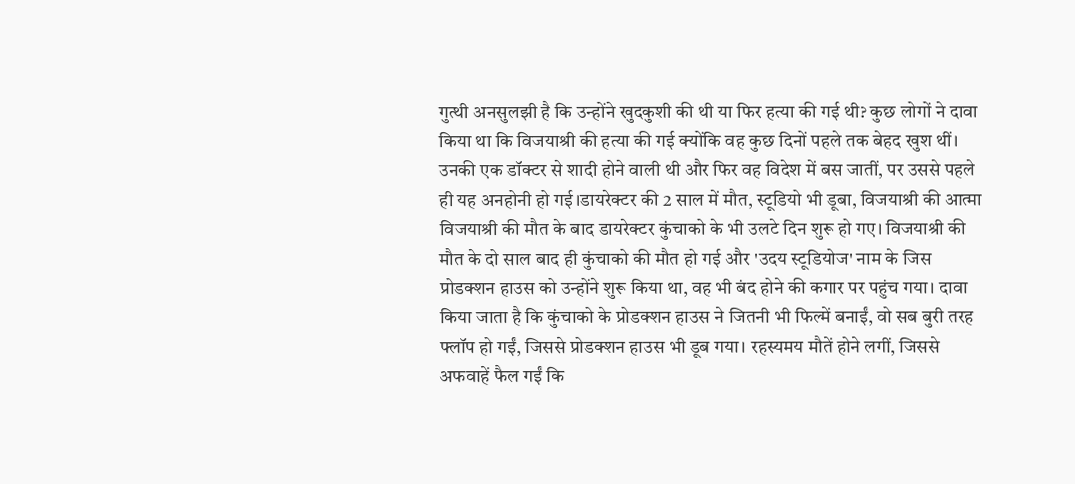गुत्थी अनसुलझी है कि उन्होंने खुदकुशी की थी या फिर हत्या की गई थी? कुछ लोगों ने दावा किया था कि विजयाश्री की हत्या की गई क्योंकि वह कुछ दिनों पहले तक बेहद खुश थीं। उनकी एक डॉक्टर से शादी होने वाली थी और फिर वह विदेश में बस जातीं, पर उससे पहले ही यह अनहोनी हो गई।डायरेक्टर की 2 साल में मौत, स्टूडियो भी डूबा, विजयाश्री की आत्मा
विजयाश्री की मौत के बाद डायरेक्टर कुंचाको के भी उलटे दिन शुरू हो गए। विजयाश्री की मौत के दो साल बाद ही कुंचाको की मौत हो गई और 'उदय स्टूडियोज' नाम के जिस प्रोडक्शन हाउस को उन्होंने शुरू किया था, वह भी बंद होने की कगार पर पहुंच गया। दावा किया जाता है कि कुंचाको के प्रोडक्शन हाउस ने जितनी भी फिल्में बनाईं, वो सब बुरी तरह फ्लॉप हो गईं, जिससे प्रोडक्शन हाउस भी डूब गया। रहस्यमय मौतें होने लगीं, जिससे अफवाहें फैल गईं कि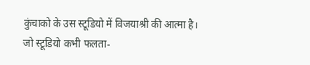कुंचाको के उस स्टूडियो में विजयाश्री की आत्मा है। जो स्टूडियो कभी फलता-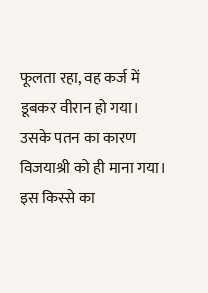फूलता रहा, वह कर्ज में डूबकर वीरान हो गया। उसके पतन का कारण विजयाश्री को ही माना गया। इस किस्से का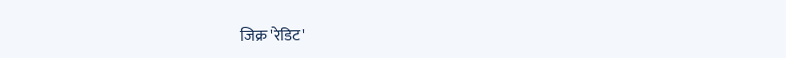जिक्र 'रेडिट'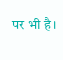पर भी है।